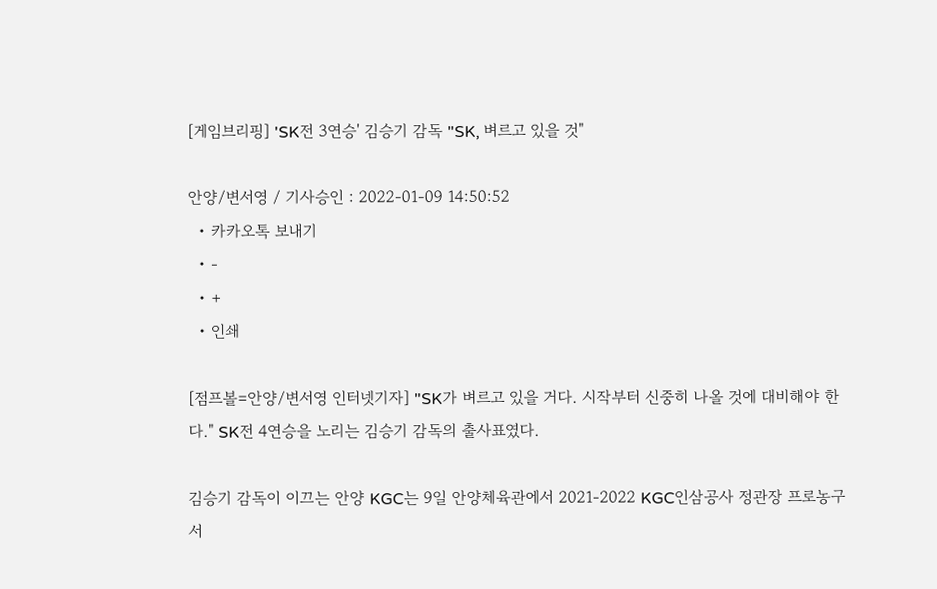[게임브리핑] 'SK전 3연승' 김승기 감독 "SK, 벼르고 있을 것"

안양/변서영 / 기사승인 : 2022-01-09 14:50:52
  • 카카오톡 보내기
  • -
  • +
  • 인쇄

[점프볼=안양/변서영 인터넷기자] "SK가 벼르고 있을 거다. 시작부터 신중히 나올 것에 대비해야 한다." SK전 4연승을 노리는 김승기 감독의 출사표였다.

김승기 감독이 이끄는 안양 KGC는 9일 안양체육관에서 2021-2022 KGC인삼공사 정관장 프로농구 서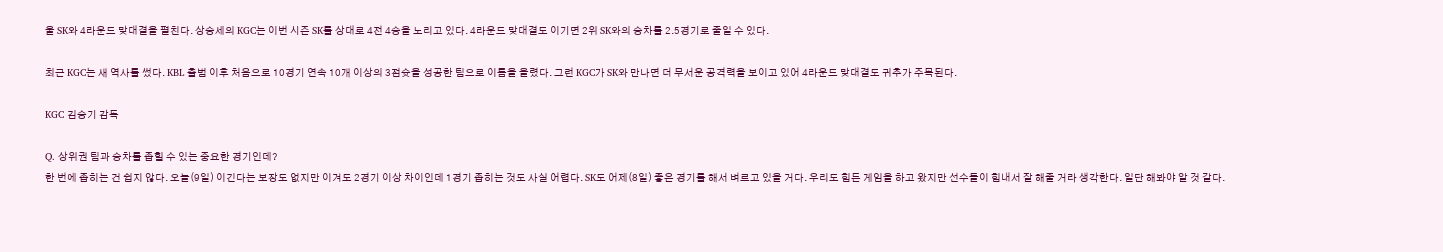울 SK와 4라운드 맞대결을 펼친다. 상승세의 KGC는 이번 시즌 SK를 상대로 4전 4승을 노리고 있다. 4라운드 맞대결도 이기면 2위 SK와의 승차를 2.5경기로 줄일 수 있다.

최근 KGC는 새 역사를 썼다. KBL 출범 이후 처음으로 10경기 연속 10개 이상의 3점슛을 성공한 팀으로 이름을 올렸다. 그런 KGC가 SK와 만나면 더 무서운 공격력을 보이고 있어 4라운드 맞대결도 귀추가 주목된다.

KGC 김승기 감독

Q. 상위권 팀과 승차를 좁힐 수 있는 중요한 경기인데?
한 번에 좁히는 건 쉽지 않다. 오늘(9일) 이긴다는 보장도 없지만 이겨도 2경기 이상 차이인데 1경기 좁히는 것도 사실 어렵다. SK도 어제(8일) 좋은 경기를 해서 벼르고 있을 거다. 우리도 힘든 게임을 하고 왔지만 선수들이 힘내서 잘 해줄 거라 생각한다. 일단 해봐야 알 것 같다.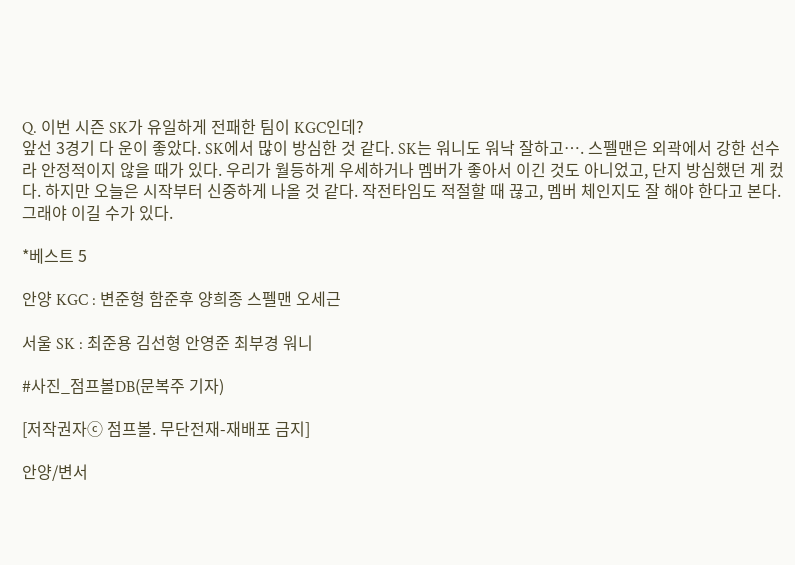Q. 이번 시즌 SK가 유일하게 전패한 팀이 KGC인데?
앞선 3경기 다 운이 좋았다. SK에서 많이 방심한 것 같다. SK는 워니도 워낙 잘하고…. 스펠맨은 외곽에서 강한 선수라 안정적이지 않을 때가 있다. 우리가 월등하게 우세하거나 멤버가 좋아서 이긴 것도 아니었고, 단지 방심했던 게 컸다. 하지만 오늘은 시작부터 신중하게 나올 것 같다. 작전타임도 적절할 때 끊고, 멤버 체인지도 잘 해야 한다고 본다. 그래야 이길 수가 있다.

*베스트 5

안양 KGC : 변준형 함준후 양희종 스펠맨 오세근

서울 SK : 최준용 김선형 안영준 최부경 워니

#사진_점프볼DB(문복주 기자)

[저작권자ⓒ 점프볼. 무단전재-재배포 금지]

안양/변서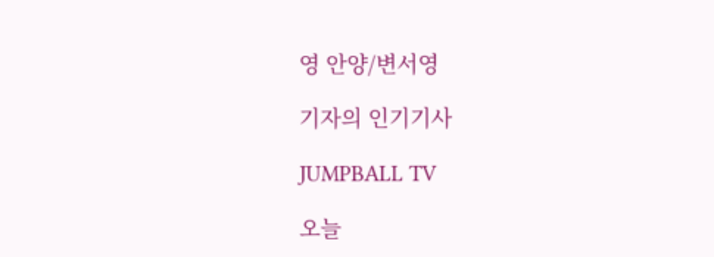영 안양/변서영

기자의 인기기사

JUMPBALL TV

오늘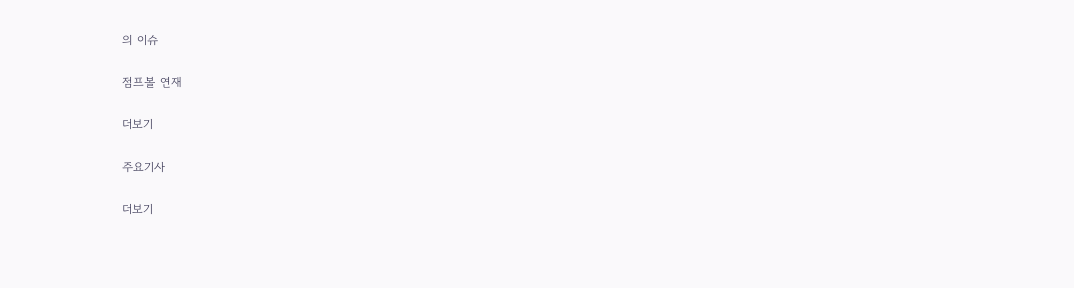의 이슈

점프볼 연재

더보기

주요기사

더보기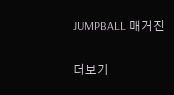JUMPBALL 매거진

더보기